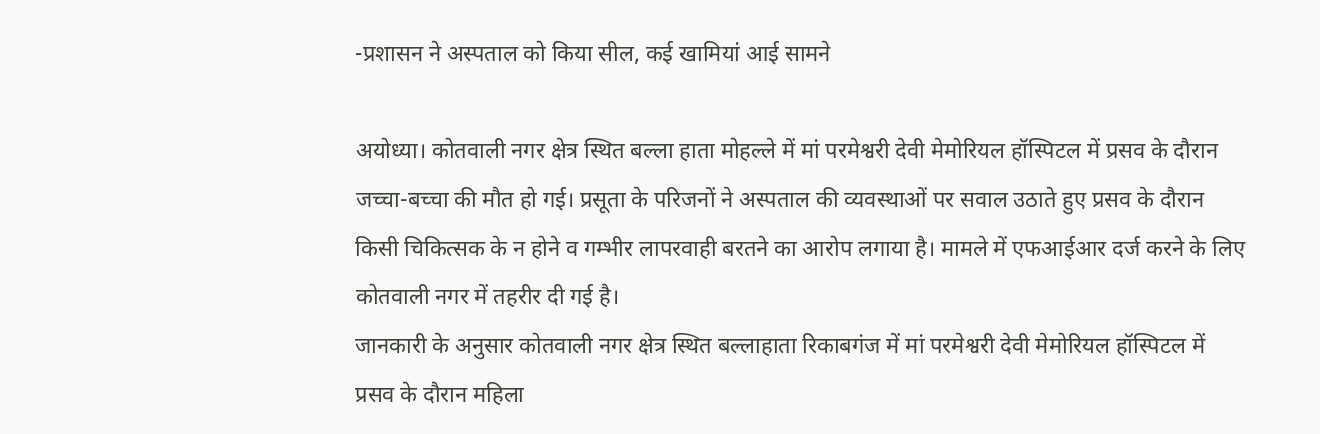-प्रशासन ने अस्पताल को किया सील, कई खामियां आई सामने

अयोध्या। कोतवाली नगर क्षेत्र स्थित बल्ला हाता मोहल्ले में मां परमेश्वरी देवी मेमोरियल हॉस्पिटल में प्रसव के दौरान जच्चा-बच्चा की मौत हो गई। प्रसूता के परिजनों ने अस्पताल की व्यवस्थाओं पर सवाल उठाते हुए प्रसव के दौरान किसी चिकित्सक के न होने व गम्भीर लापरवाही बरतने का आरोप लगाया है। मामले में एफआईआर दर्ज करने के लिए कोतवाली नगर में तहरीर दी गई है।
जानकारी के अनुसार कोतवाली नगर क्षेत्र स्थित बल्लाहाता रिकाबगंज में मां परमेश्वरी देवी मेमोरियल हॉस्पिटल में प्रसव के दौरान महिला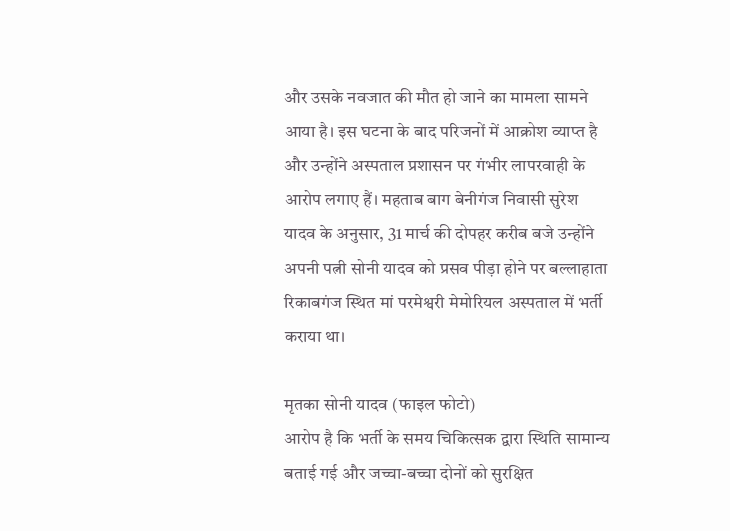और उसके नवजात की मौत हो जाने का मामला सामने आया है। इस घटना के बाद परिजनों में आक्रोश व्याप्त है और उन्होंने अस्पताल प्रशासन पर गंभीर लापरवाही के आरोप लगाए हैं। महताब बाग बेनीगंज निवासी सुरेश यादव के अनुसार, 31 मार्च की दोपहर करीब बजे उन्होंने अपनी पत्नी सोनी यादव को प्रसव पीड़ा होने पर बल्लाहाता रिकाबगंज स्थित मां परमेश्वरी मेमोरियल अस्पताल में भर्ती कराया था।

मृतका सोनी यादव (फाइल फोटो)
आरोप है कि भर्ती के समय चिकित्सक द्वारा स्थिति सामान्य बताई गई और जच्चा-बच्चा दोनों को सुरक्षित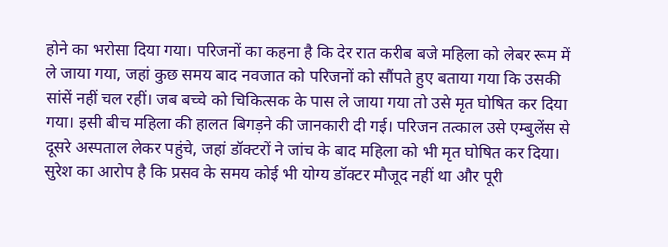होने का भरोसा दिया गया। परिजनों का कहना है कि देर रात करीब बजे महिला को लेबर रूम में ले जाया गया, जहां कुछ समय बाद नवजात को परिजनों को सौंपते हुए बताया गया कि उसकी सांसें नहीं चल रहीं। जब बच्चे को चिकित्सक के पास ले जाया गया तो उसे मृत घोषित कर दिया गया। इसी बीच महिला की हालत बिगड़ने की जानकारी दी गई। परिजन तत्काल उसे एम्बुलेंस से दूसरे अस्पताल लेकर पहुंचे, जहां डॉक्टरों ने जांच के बाद महिला को भी मृत घोषित कर दिया। सुरेश का आरोप है कि प्रसव के समय कोई भी योग्य डॉक्टर मौजूद नहीं था और पूरी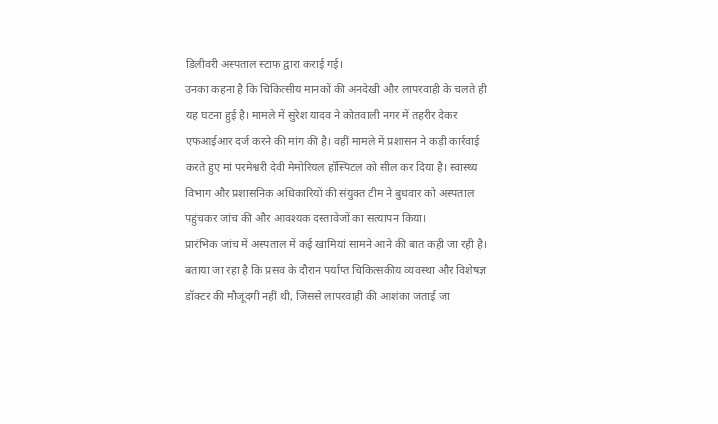डिलीवरी अस्पताल स्टाफ द्वारा कराई गई।
उनका कहना है कि चिकित्सीय मानकों की अनदेखी और लापरवाही के चलते ही यह घटना हुई है। मामले में सुरेश यादव ने कोतवाली नगर में तहरीर देकर एफआईआर दर्ज करने की मांग की है। वहीं मामले में प्रशासन ने कड़ी कार्रवाई करते हुए मां परमेश्वरी देवी मेमोरियल हॉस्पिटल को सील कर दिया है। स्वास्थ्य विभाग और प्रशासनिक अधिकारियों की संयुक्त टीम ने बुधवार को अस्पताल पहुंचकर जांच की और आवश्यक दस्तावेजों का सत्यापन किया।
प्रारंभिक जांच में अस्पताल में कई खामियां सामने आने की बात कही जा रही है। बताया जा रहा है कि प्रसव के दौरान पर्याप्त चिकित्सकीय व्यवस्था और विशेषज्ञ डॉक्टर की मौजूदगी नहीं थी, जिससे लापरवाही की आशंका जताई जा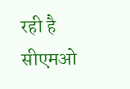रही है सीएमओ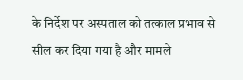के निर्देश पर अस्पताल को तत्काल प्रभाव से सील कर दिया गया है और मामले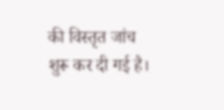की विस्तृत जांच शुरू कर दी गई है।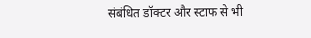संबंधित डॉक्टर और स्टाफ से भी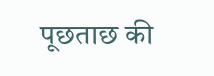पूछताछ की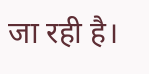जा रही है।